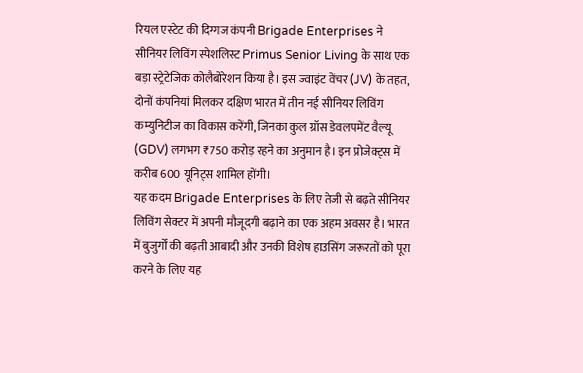रियल एस्टेट की दिग्गज कंपनी Brigade Enterprises ने सीनियर लिविंग स्पेशलिस्ट Primus Senior Living के साथ एक बड़ा स्ट्रेटेजिक कोलैबोरेशन किया है। इस ज्वाइंट वेंचर (JV) के तहत, दोनों कंपनियां मिलकर दक्षिण भारत में तीन नई सीनियर लिविंग कम्युनिटीज का विकास करेंगी, जिनका कुल ग्रॉस डेवलपमेंट वैल्यू (GDV) लगभग ₹750 करोड़ रहने का अनुमान है। इन प्रोजेक्ट्स में करीब 600 यूनिट्स शामिल होंगी।
यह कदम Brigade Enterprises के लिए तेजी से बढ़ते सीनियर लिविंग सेक्टर में अपनी मौजूदगी बढ़ाने का एक अहम अवसर है। भारत में बुजुर्गों की बढ़ती आबादी और उनकी विशेष हाउसिंग जरूरतों को पूरा करने के लिए यह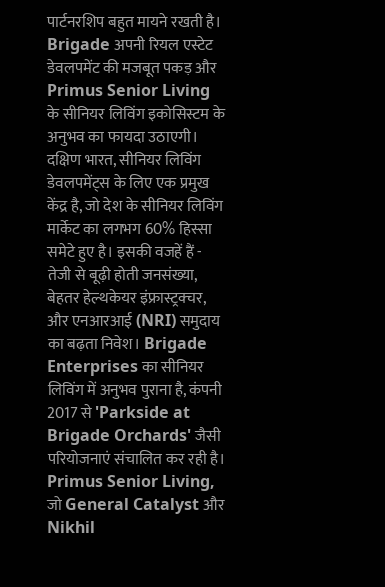पार्टनरशिप बहुत मायने रखती है। Brigade अपनी रियल एस्टेट डेवलपमेंट की मजबूत पकड़ और Primus Senior Living के सीनियर लिविंग इकोसिस्टम के अनुभव का फायदा उठाएगी।
दक्षिण भारत, सीनियर लिविंग डेवलपमेंट्स के लिए एक प्रमुख केंद्र है, जो देश के सीनियर लिविंग मार्केट का लगभग 60% हिस्सा समेटे हुए है। इसकी वजहें हैं - तेजी से बूढ़ी होती जनसंख्या, बेहतर हेल्थकेयर इंफ्रास्ट्रक्चर, और एनआरआई (NRI) समुदाय का बढ़ता निवेश। Brigade Enterprises का सीनियर लिविंग में अनुभव पुराना है, कंपनी 2017 से 'Parkside at Brigade Orchards' जैसी परियोजनाएं संचालित कर रही है।
Primus Senior Living, जो General Catalyst और Nikhil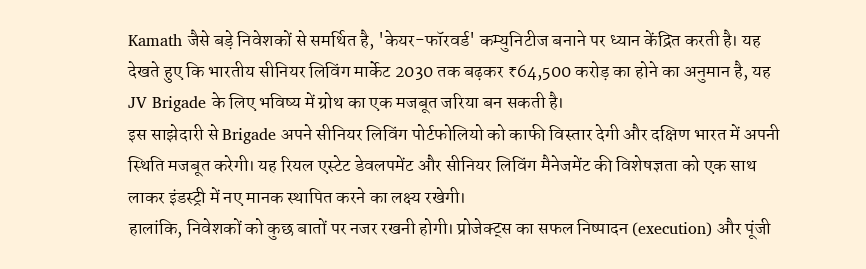Kamath जैसे बड़े निवेशकों से समर्थित है, 'केयर-फॉरवर्ड' कम्युनिटीज बनाने पर ध्यान केंद्रित करती है। यह देखते हुए कि भारतीय सीनियर लिविंग मार्केट 2030 तक बढ़कर ₹64,500 करोड़ का होने का अनुमान है, यह JV Brigade के लिए भविष्य में ग्रोथ का एक मजबूत जरिया बन सकती है।
इस साझेदारी से Brigade अपने सीनियर लिविंग पोर्टफोलियो को काफी विस्तार देगी और दक्षिण भारत में अपनी स्थिति मजबूत करेगी। यह रियल एस्टेट डेवलपमेंट और सीनियर लिविंग मैनेजमेंट की विशेषज्ञता को एक साथ लाकर इंडस्ट्री में नए मानक स्थापित करने का लक्ष्य रखेगी।
हालांकि, निवेशकों को कुछ बातों पर नजर रखनी होगी। प्रोजेक्ट्स का सफल निष्पादन (execution) और पूंजी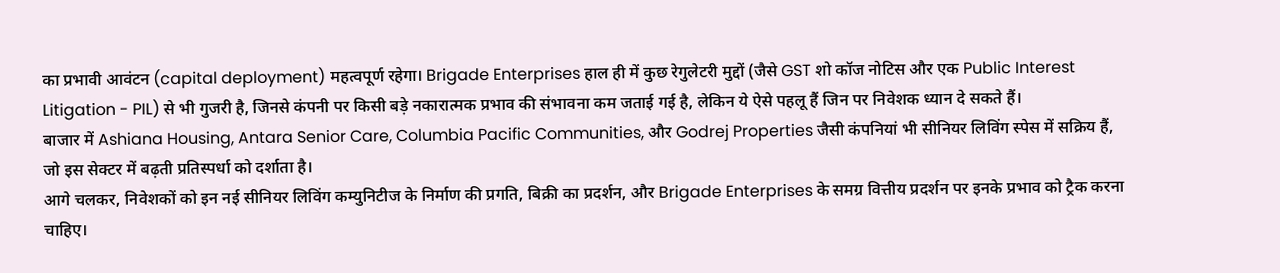का प्रभावी आवंटन (capital deployment) महत्वपूर्ण रहेगा। Brigade Enterprises हाल ही में कुछ रेगुलेटरी मुद्दों (जैसे GST शो कॉज नोटिस और एक Public Interest Litigation - PIL) से भी गुजरी है, जिनसे कंपनी पर किसी बड़े नकारात्मक प्रभाव की संभावना कम जताई गई है, लेकिन ये ऐसे पहलू हैं जिन पर निवेशक ध्यान दे सकते हैं।
बाजार में Ashiana Housing, Antara Senior Care, Columbia Pacific Communities, और Godrej Properties जैसी कंपनियां भी सीनियर लिविंग स्पेस में सक्रिय हैं, जो इस सेक्टर में बढ़ती प्रतिस्पर्धा को दर्शाता है।
आगे चलकर, निवेशकों को इन नई सीनियर लिविंग कम्युनिटीज के निर्माण की प्रगति, बिक्री का प्रदर्शन, और Brigade Enterprises के समग्र वित्तीय प्रदर्शन पर इनके प्रभाव को ट्रैक करना चाहिए।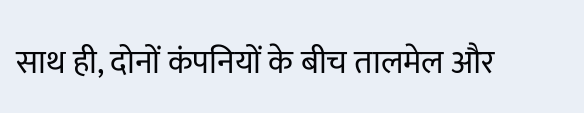साथ ही, दोनों कंपनियों के बीच तालमेल और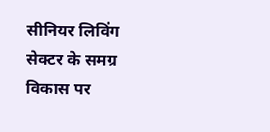सीनियर लिविंग सेक्टर के समग्र विकास पर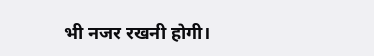भी नजर रखनी होगी।